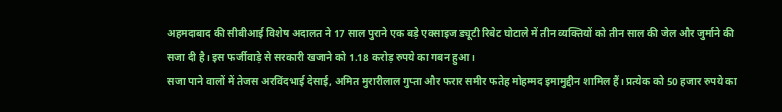अहमदाबाद की सीबीआई विशेष अदालत ने 17 साल पुराने एक बड़े एक्साइज ड्यूटी रिबेट घोटाले में तीन व्यक्तियों को तीन साल की जेल और जुर्माने की सजा दी है। इस फर्जीवाड़े से सरकारी खजाने को 1.18 करोड़ रुपये का गबन हुआ।
सजा पाने वालों में तेजस अरविंदभाई देसाई, अमित मुरारीलाल गुप्ता और फरार समीर फतेह मोहम्मद इमामुद्दीन शामिल हैं। प्रत्येक को 50 हजार रुपये का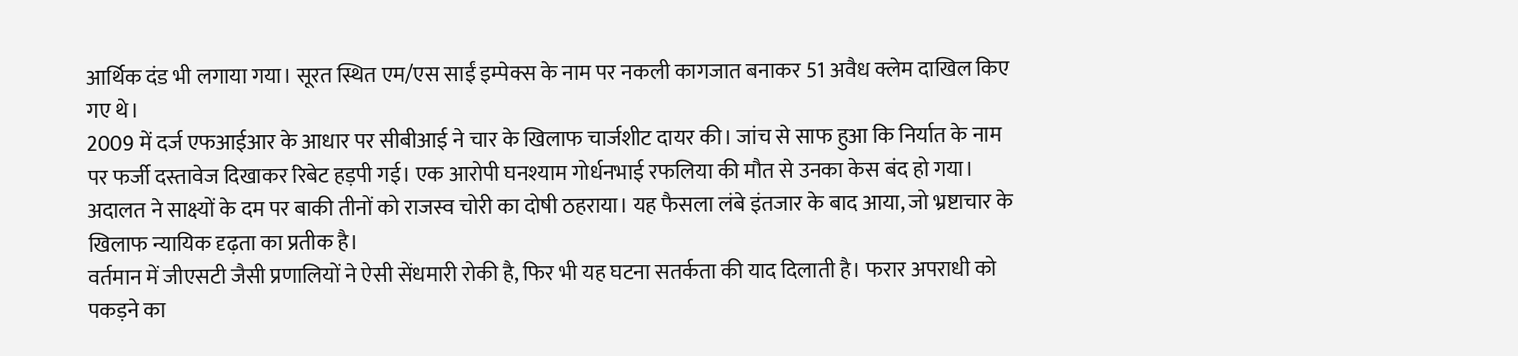आर्थिक दंड भी लगाया गया। सूरत स्थित एम/एस साईं इम्पेक्स के नाम पर नकली कागजात बनाकर 51 अवैध क्लेम दाखिल किए गए थे।
2009 में दर्ज एफआईआर के आधार पर सीबीआई ने चार के खिलाफ चार्जशीट दायर की। जांच से साफ हुआ कि निर्यात के नाम पर फर्जी दस्तावेज दिखाकर रिबेट हड़पी गई। एक आरोपी घनश्याम गोर्धनभाई रफलिया की मौत से उनका केस बंद हो गया।
अदालत ने साक्ष्यों के दम पर बाकी तीनों को राजस्व चोरी का दोषी ठहराया। यह फैसला लंबे इंतजार के बाद आया, जो भ्रष्टाचार के खिलाफ न्यायिक दृढ़ता का प्रतीक है।
वर्तमान में जीएसटी जैसी प्रणालियों ने ऐसी सेंधमारी रोकी है, फिर भी यह घटना सतर्कता की याद दिलाती है। फरार अपराधी को पकड़ने का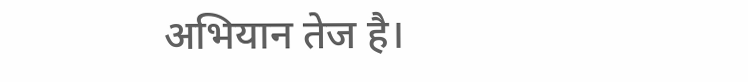अभियान तेज है।